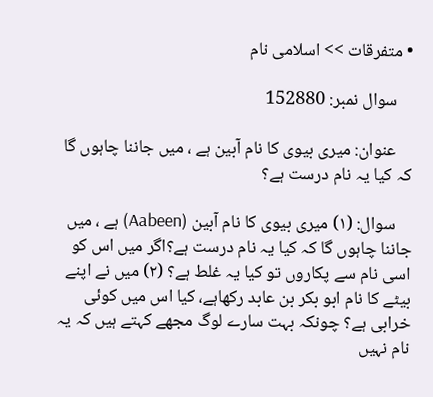• متفرقات >> اسلامی نام

    سوال نمبر: 152880

    عنوان: میری بیوی کا نام آبین ہے ، میں جاننا چاہوں گا کہ کیا یہ نام درست ہے؟

    سوال: (۱) میری بیوی کا نام آبین (Aabeen) ہے ، میں جاننا چاہوں گا کہ کیا یہ نام درست ہے؟اگر میں اس کو اسی نام سے پکاروں تو کیا یہ غلط ہے؟ (۲) میں نے اپنے بیٹے کا نام ابو بکر بن عابد رکھاہے، کیا اس میں کوئی خرابی ہے؟ چونکہ بہت سارے لوگ مجھے کہتے ہیں کہ یہ نام نہیں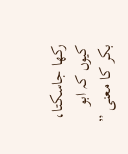رکھا جاسکتا، کیوں کہ ابو بکر کا معنی ”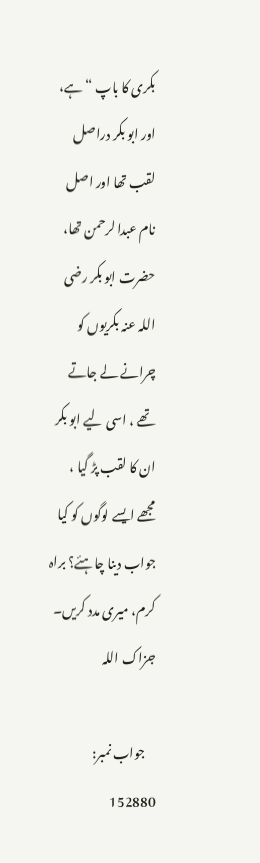بکری کا باپ “ ہے، اور ابو بکر دراصل لقب تھا اور اصل نام عبدا لرحمن تھا، حضرت ابو بکر رضی اللہ عنہ بکریوں کو چرانے لے جاتے تھے ، اسی لیے ابو بکر ان کا لقب پڑ گیا ، مجھے ایسے لوگوں کو کیا جواب دینا چاہئے؟ براہ کرم، میری مدد کریں۔ جزاک اللہ

    جواب نمبر: 152880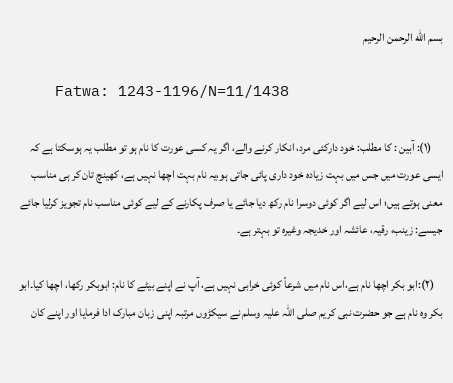بسم الله الرحمن الرحيم

    Fatwa: 1243-1196/N=11/1438

     (۱): آبین : کا مطلب: خود دارکئی مرد، انکار کرنے والے، اگر یہ کسی عورت کا نام ہو تو مطلب یہ ہوسکتا ہے کہ ایسی عورت میں جس میں بہت زیادہ خود داری پائی جاتی ہو،یہ نام بہت اچھا نہیں ہے، کھینچ تان کر ہی مناسب معنی ہوتے ہیں؛ اس لیے اگر کوئی دوسرا نام رکھ دیا جائے یا صرف پکارنے کے لیے کوئی مناسب نام تجویز کرلیا جائے جیسے: زینب، رقیہ، عائشہ اور خدیجہ وغیرہ تو بہتر ہے۔

    (۲):ابو بکر اچھا نام ہے،اس نام میں شرعاً کوئی خرابی نہیں ہے، آپ نے اپنے بیٹے کا نام: ابوبکر رکھا، اچھا کیا۔ابو بکر وہ نام ہے جو حضرت نبی کریم صلی اللہ علیہ وسلم نے سیکڑوں مرتبہ اپنی زبان مبارک ادا فرمایا اور اپنے کان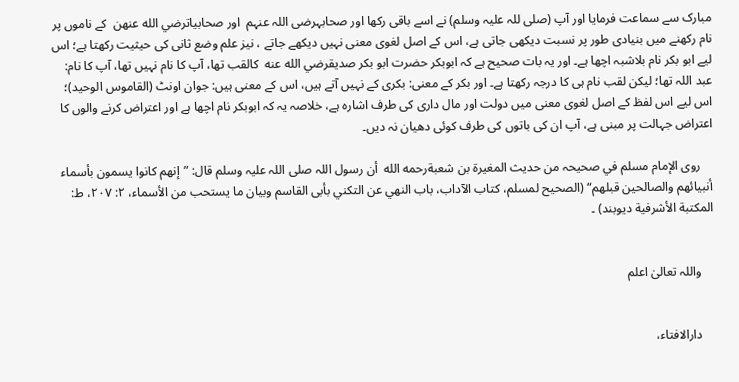مبارک سے سماعت فرمایا اور آپ (صلی للہ علیہ وسلم) نے اسے باقی رکھا اور صحابہرضی اللہ عنہم  اور صحابیاترضي الله عنهن  کے ناموں پر نام رکھنے میں بنیادی طور پر نسبت دیکھی جاتی ہے، اس کے اصل لغوی معنی نہیں دیکھے جاتے ، نیز علم وضع ثانی کی حیثیت رکھتا ہے؛ اس لیے ابو بکر نام بلاشبہ اچھا ہے۔ اور یہ بات صحیح ہے کہ ابوبکر حضرت ابو بکر صدیقرضي الله عنه  کالقب تھا، آپ کا نام نہیں تھا، آپ کا نام: عبد اللہ تھا؛ لیکن لقب نام ہی کا درجہ رکھتا ہے۔ اور بکر کے معنی: بکری کے نہیں آتے ہیں، اس کے معنی ہیں: جوان اونٹ (القاموس الوحید)؛ اس لیے اس لفظ کے اصل لغوی معنی میں دولت اور مال داری کی طرف اشارہ ہے، خلاصہ یہ کہ ابوبکر نام اچھا ہے اور اعتراض کرنے والوں کا اعتراض جہالت پر مبنی ہے، آپ ان کی باتوں کی طرف کوئی دھیان نہ دیں۔

    روی الإمام مسلم في صحیحہ من حدیث المغیرة بن شعبةرحمه الله  أن رسول اللہ صلی اللہ علیہ وسلم قال: ”إنھم کانوا یسمون بأسماء أنبیائھم والصالحین قبلھم“ (الصحیح لمسلم، کتاب الآداب، باب النھي عن التکني بأبی القاسم وبیان ما یستحب من الأسماء، ۲: ۲۰۷، ط: المکتبة الأشرفیة دیوبند) ۔


    واللہ تعالیٰ اعلم


    دارالافتاء،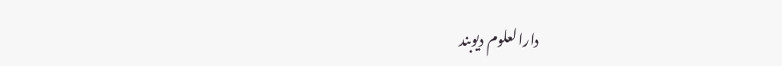دارالعلوم دیوبند